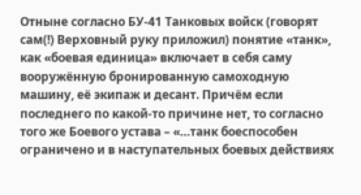Отныне согласно БУ-41 Танковых войск (говорят сам(!) Верховный руку приложил) понятие «танк», как «боевая единица» включает в себя саму вооружённую бронированную самоходную машину, её экипаж и десант. Причём если последнего по какой-то причине нет, то согласно того же Боевого устава – «…танк боеспособен ограничено и в наступательных боевых действиях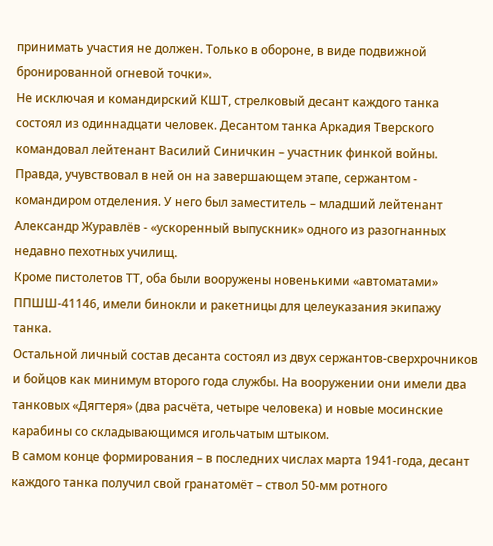принимать участия не должен. Только в обороне, в виде подвижной бронированной огневой точки».
Не исключая и командирский КШТ, стрелковый десант каждого танка состоял из одиннадцати человек. Десантом танка Аркадия Тверского командовал лейтенант Василий Синичкин – участник финкой войны. Правда, учувствовал в ней он на завершающем этапе, сержантом - командиром отделения. У него был заместитель – младший лейтенант Александр Журавлёв - «ускоренный выпускник» одного из разогнанных недавно пехотных училищ.
Кроме пистолетов ТТ, оба были вооружены новенькими «автоматами» ППШШ-41146, имели бинокли и ракетницы для целеуказания экипажу танка.
Остальной личный состав десанта состоял из двух сержантов-сверхрочников и бойцов как минимум второго года службы. На вооружении они имели два танковых «Дягтеря» (два расчёта, четыре человека) и новые мосинские карабины со складывающимся игольчатым штыком.
В самом конце формирования – в последних числах марта 1941-года, десант каждого танка получил свой гранатомёт – ствол 50-мм ротного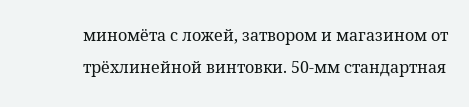миномёта с ложей, затвором и магазином от трёхлинейной винтовки. 50-мм стандартная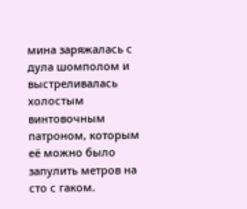мина заряжалась с дула шомполом и выстреливалась холостым винтовочным патроном, которым её можно было запулить метров на сто с гаком.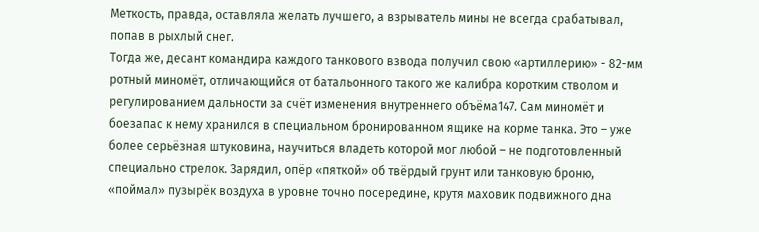Меткость, правда, оставляла желать лучшего, а взрыватель мины не всегда срабатывал, попав в рыхлый снег.
Тогда же, десант командира каждого танкового взвода получил свою «артиллерию» - 82-мм ротный миномёт, отличающийся от батальонного такого же калибра коротким стволом и регулированием дальности за счёт изменения внутреннего объёма147. Сам миномёт и боезапас к нему хранился в специальном бронированном ящике на корме танка. Это – уже более серьёзная штуковина, научиться владеть которой мог любой – не подготовленный специально стрелок. Зарядил, опёр «пяткой» об твёрдый грунт или танковую броню, «поймал» пузырёк воздуха в уровне точно посередине, крутя маховик подвижного дна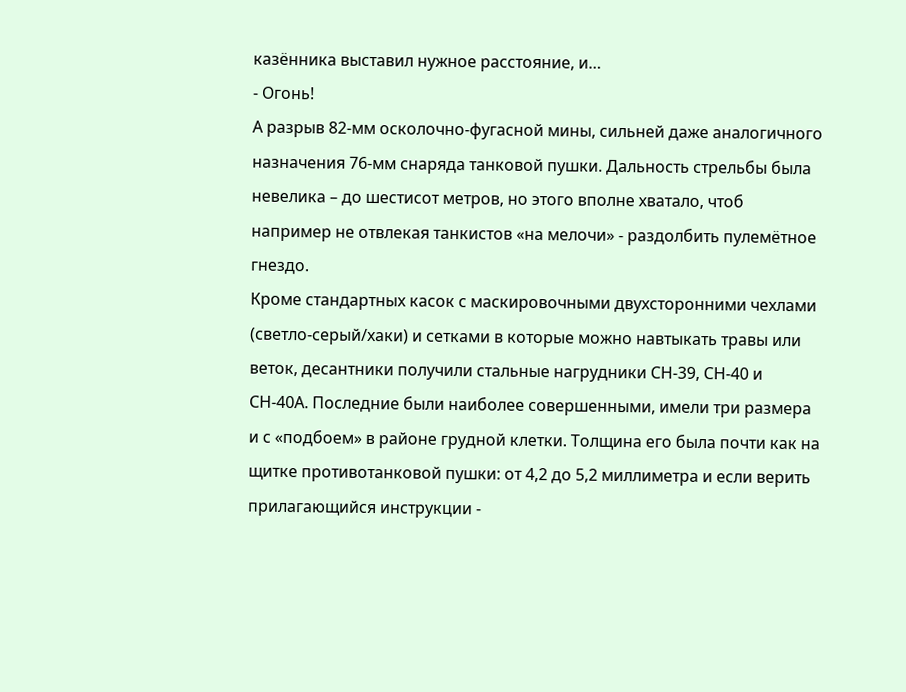казённика выставил нужное расстояние, и…
- Огонь!
А разрыв 82-мм осколочно-фугасной мины, сильней даже аналогичного назначения 76-мм снаряда танковой пушки. Дальность стрельбы была невелика – до шестисот метров, но этого вполне хватало, чтоб например не отвлекая танкистов «на мелочи» - раздолбить пулемётное гнездо.
Кроме стандартных касок с маскировочными двухсторонними чехлами (светло-серый/хаки) и сетками в которые можно навтыкать травы или веток, десантники получили стальные нагрудники СН-39, СН-40 и СН-40А. Последние были наиболее совершенными, имели три размера и с «подбоем» в районе грудной клетки. Толщина его была почти как на щитке противотанковой пушки: от 4,2 до 5,2 миллиметра и если верить прилагающийся инструкции -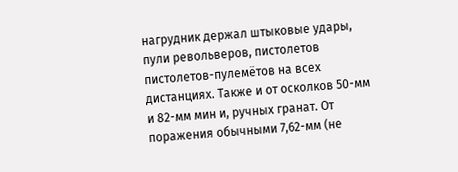нагрудник держал штыковые удары, пули револьверов, пистолетов пистолетов-пулемётов на всех дистанциях. Также и от осколков 50-мм и 82-мм мин и, ручных гранат. От поражения обычными 7,62-мм (не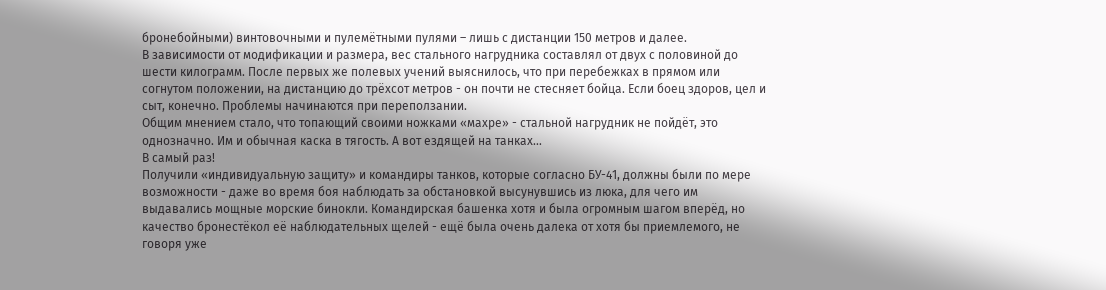бронебойными) винтовочными и пулемётными пулями – лишь с дистанции 150 метров и далее.
В зависимости от модификации и размера, вес стального нагрудника составлял от двух с половиной до шести килограмм. После первых же полевых учений выяснилось, что при перебежках в прямом или согнутом положении, на дистанцию до трёхсот метров - он почти не стесняет бойца. Если боец здоров, цел и сыт, конечно. Проблемы начинаются при переползании.
Общим мнением стало, что топающий своими ножками «махре» - стальной нагрудник не пойдёт, это однозначно. Им и обычная каска в тягость. А вот ездящей на танках…
В самый раз!
Получили «индивидуальную защиту» и командиры танков, которые согласно БУ-41, должны были по мере возможности - даже во время боя наблюдать за обстановкой высунувшись из люка, для чего им выдавались мощные морские бинокли. Командирская башенка хотя и была огромным шагом вперёд, но качество бронестёкол её наблюдательных щелей - ещё была очень далека от хотя бы приемлемого, не говоря уже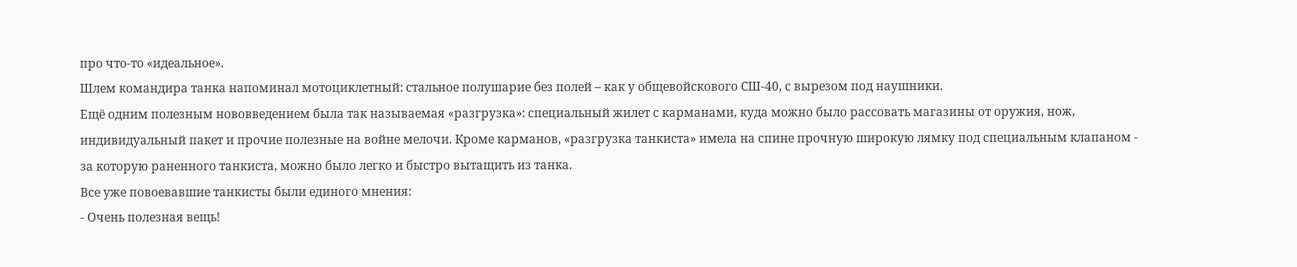про что-то «идеальное».
Шлем командира танка напоминал мотоциклетный: стальное полушарие без полей – как у общевойскового СШ-40, с вырезом под наушники.
Ещё одним полезным нововведением была так называемая «разгрузка»: специальный жилет с карманами, куда можно было рассовать магазины от оружия, нож, индивидуальный пакет и прочие полезные на войне мелочи. Кроме карманов, «разгрузка танкиста» имела на спине прочную широкую лямку под специальным клапаном - за которую раненного танкиста, можно было легко и быстро вытащить из танка.
Все уже повоевавшие танкисты были единого мнения:
- Очень полезная вещь!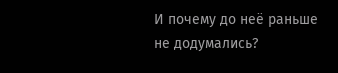И почему до неё раньше не додумались?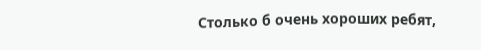Столько б очень хороших ребят,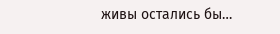живы остались бы…